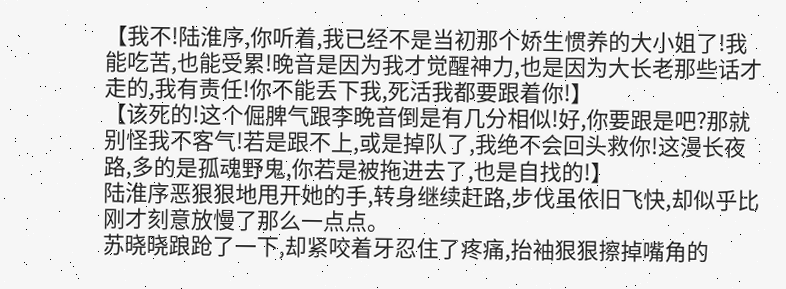【我不!陆淮序,你听着,我已经不是当初那个娇生惯养的大小姐了!我能吃苦,也能受累!晚音是因为我才觉醒神力,也是因为大长老那些话才走的,我有责任!你不能丢下我,死活我都要跟着你!】
【该死的!这个倔脾气跟李晚音倒是有几分相似!好,你要跟是吧?那就别怪我不客气!若是跟不上,或是掉队了,我绝不会回头救你!这漫长夜路,多的是孤魂野鬼,你若是被拖进去了,也是自找的!】
陆淮序恶狠狠地甩开她的手,转身继续赶路,步伐虽依旧飞快,却似乎比刚才刻意放慢了那么一点点。
苏晓晓踉跄了一下,却紧咬着牙忍住了疼痛,抬袖狠狠擦掉嘴角的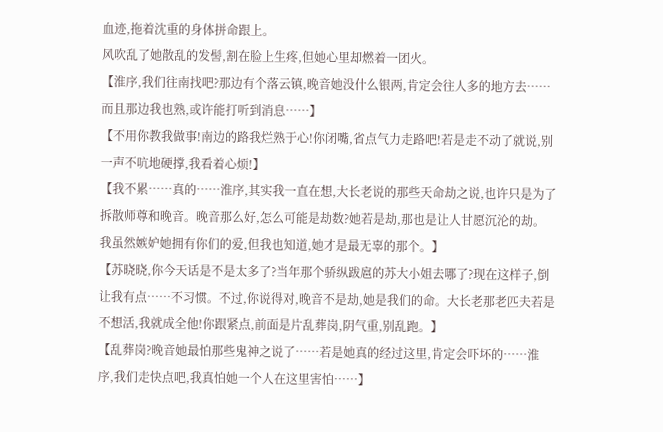血迹,拖着沈重的身体拼命跟上。
风吹乱了她散乱的发髻,割在脸上生疼,但她心里却燃着一团火。
【淮序,我们往南找吧?那边有个落云镇,晚音她没什么银两,肯定会往人多的地方去……而且那边我也熟,或许能打听到消息……】
【不用你教我做事!南边的路我烂熟于心!你闭嘴,省点气力走路吧!若是走不动了就说,别一声不吭地硬撑,我看着心烦!】
【我不累……真的……淮序,其实我一直在想,大长老说的那些天命劫之说,也许只是为了拆散师尊和晚音。晚音那么好,怎么可能是劫数?她若是劫,那也是让人甘愿沉沦的劫。我虽然嫉妒她拥有你们的爱,但我也知道,她才是最无辜的那个。】
【苏晓晓,你今天话是不是太多了?当年那个骄纵跋扈的苏大小姐去哪了?现在这样子,倒让我有点……不习惯。不过,你说得对,晚音不是劫,她是我们的命。大长老那老匹夫若是不想活,我就成全他!你跟紧点,前面是片乱葬岗,阴气重,别乱跑。】
【乱葬岗?晚音她最怕那些鬼神之说了……若是她真的经过这里,肯定会吓坏的……淮序,我们走快点吧,我真怕她一个人在这里害怕……】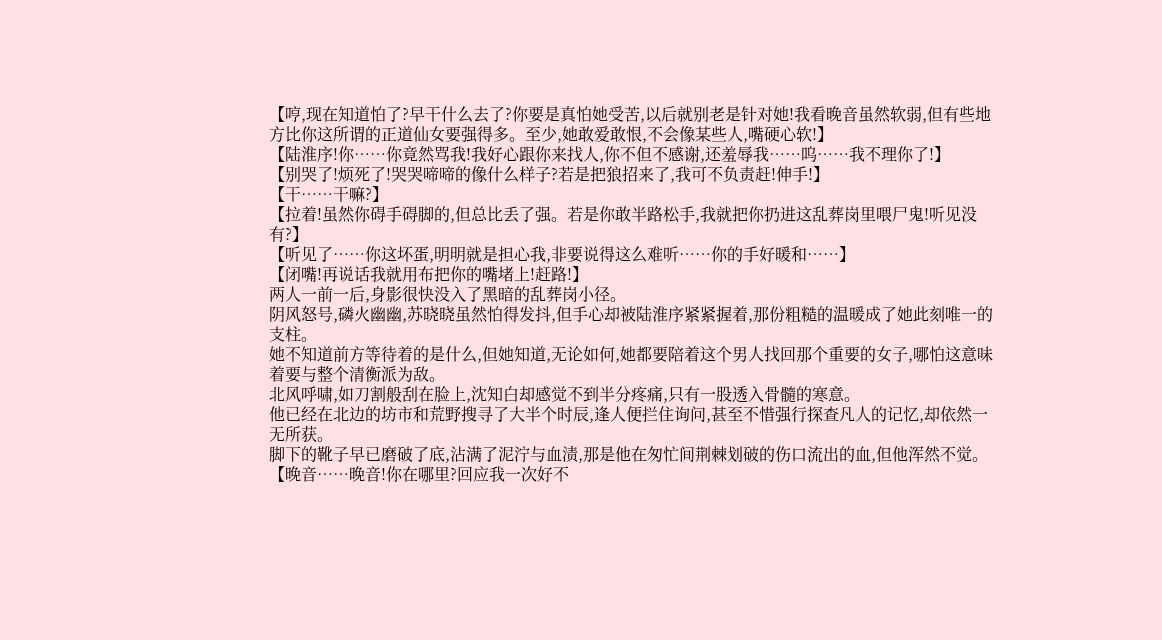【哼,现在知道怕了?早干什么去了?你要是真怕她受苦,以后就别老是针对她!我看晚音虽然软弱,但有些地方比你这所谓的正道仙女要强得多。至少,她敢爱敢恨,不会像某些人,嘴硬心软!】
【陆淮序!你……你竟然骂我!我好心跟你来找人,你不但不感谢,还羞辱我……呜……我不理你了!】
【别哭了!烦死了!哭哭啼啼的像什么样子?若是把狼招来了,我可不负责赶!伸手!】
【干……干嘛?】
【拉着!虽然你碍手碍脚的,但总比丢了强。若是你敢半路松手,我就把你扔进这乱葬岗里喂尸鬼!听见没有?】
【听见了……你这坏蛋,明明就是担心我,非要说得这么难听……你的手好暖和……】
【闭嘴!再说话我就用布把你的嘴堵上!赶路!】
两人一前一后,身影很快没入了黑暗的乱葬岗小径。
阴风怒号,磷火幽幽,苏晓晓虽然怕得发抖,但手心却被陆淮序紧紧握着,那份粗糙的温暖成了她此刻唯一的支柱。
她不知道前方等待着的是什么,但她知道,无论如何,她都要陪着这个男人找回那个重要的女子,哪怕这意味着要与整个清衡派为敌。
北风呼啸,如刀割般刮在脸上,沈知白却感觉不到半分疼痛,只有一股透入骨髓的寒意。
他已经在北边的坊市和荒野搜寻了大半个时辰,逢人便拦住询问,甚至不惜强行探查凡人的记忆,却依然一无所获。
脚下的靴子早已磨破了底,沾满了泥泞与血渍,那是他在匆忙间荆棘划破的伤口流出的血,但他浑然不觉。
【晚音……晚音!你在哪里?回应我一次好不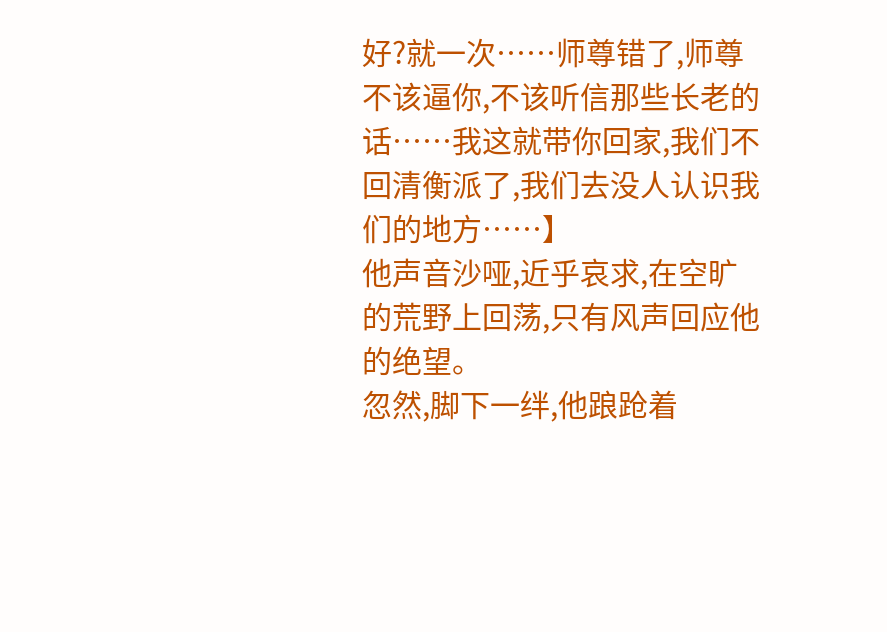好?就一次……师尊错了,师尊不该逼你,不该听信那些长老的话……我这就带你回家,我们不回清衡派了,我们去没人认识我们的地方……】
他声音沙哑,近乎哀求,在空旷的荒野上回荡,只有风声回应他的绝望。
忽然,脚下一绊,他踉跄着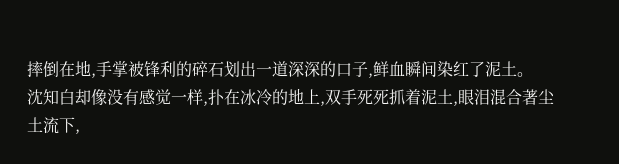摔倒在地,手掌被锋利的碎石划出一道深深的口子,鲜血瞬间染红了泥土。
沈知白却像没有感觉一样,扑在冰冷的地上,双手死死抓着泥土,眼泪混合著尘土流下,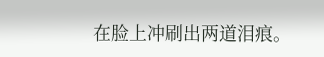在脸上冲刷出两道泪痕。